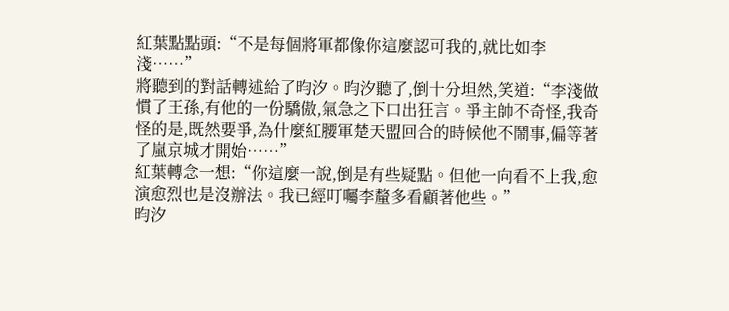紅葉點點頭:“不是每個將軍都像你這麼認可我的,就比如李淺……”
將聽到的對話轉述給了昀汐。昀汐聽了,倒十分坦然,笑道:“李淺做慣了王孫,有他的一份驕傲,氣急之下口出狂言。爭主帥不奇怪,我奇怪的是,既然要爭,為什麼紅腰軍楚天盟回合的時候他不鬧事,偏等著了嵐京城才開始……”
紅葉轉念一想:“你這麼一說,倒是有些疑點。但他一向看不上我,愈演愈烈也是沒辦法。我已經叮囑李釐多看顧著他些。”
昀汐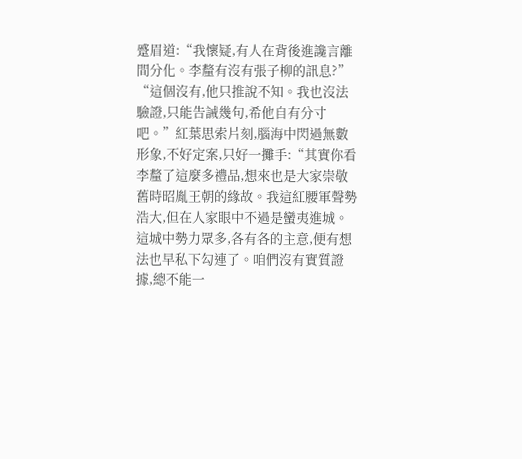蹙眉道:“我懷疑,有人在背後進讒言離間分化。李釐有沒有張子柳的訊息?”
“這個沒有,他只推說不知。我也沒法驗證,只能告誡幾句,希他自有分寸吧。”紅葉思索片刻,腦海中閃過無數形象,不好定案,只好一攤手:“其實你看李釐了這麼多禮品,想來也是大家崇敬舊時昭胤王朝的緣故。我這紅腰軍聲勢浩大,但在人家眼中不過是蠻夷進城。這城中勢力眾多,各有各的主意,便有想法也早私下勾連了。咱們沒有實質證據,總不能一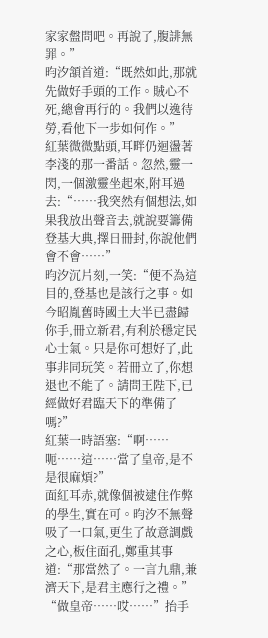家家盤問吧。再說了,腹誹無罪。”
昀汐頷首道:“既然如此,那就先做好手頭的工作。賊心不死,總會再行的。我們以逸待勞,看他下一步如何作。”
紅葉微微點頭,耳畔仍迴盪著李淺的那一番話。忽然,靈一閃,一個激靈坐起來,附耳過去:“……我突然有個想法,如果我放出聲音去,就說要籌備登基大典,擇日冊封,你說他們會不會……”
昀汐沉片刻,一笑:“便不為這目的,登基也是該行之事。如今昭胤舊時國土大半已盡歸你手,冊立新君,有利於穩定民心士氣。只是你可想好了,此事非同玩笑。若冊立了,你想退也不能了。請問王陛下,已經做好君臨天下的準備了嗎?”
紅葉一時語塞:“啊……呃……這……當了皇帝,是不是很麻煩?”
面紅耳赤,就像個被逮住作弊的學生,實在可。昀汐不無聲吸了一口氣,更生了故意調戲之心,板住面孔,鄭重其事道:“那當然了。一言九鼎,兼濟天下,是君主應行之禮。”
“做皇帝……哎……”抬手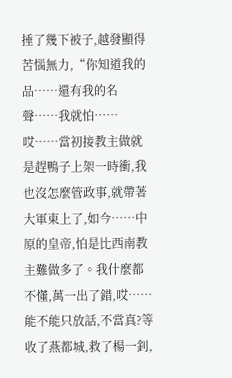捶了幾下被子,越發顯得苦惱無力,“你知道我的品……還有我的名聲……我就怕……哎……當初接教主做就是趕鴨子上架一時衝,我也沒怎麼管政事,就帶著大軍東上了,如今……中原的皇帝,怕是比西南教主難做多了。我什麼都不懂,萬一出了錯,哎……能不能只放話,不當真?等收了燕都城,救了楊一釗,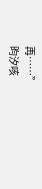再……”
昀汐咳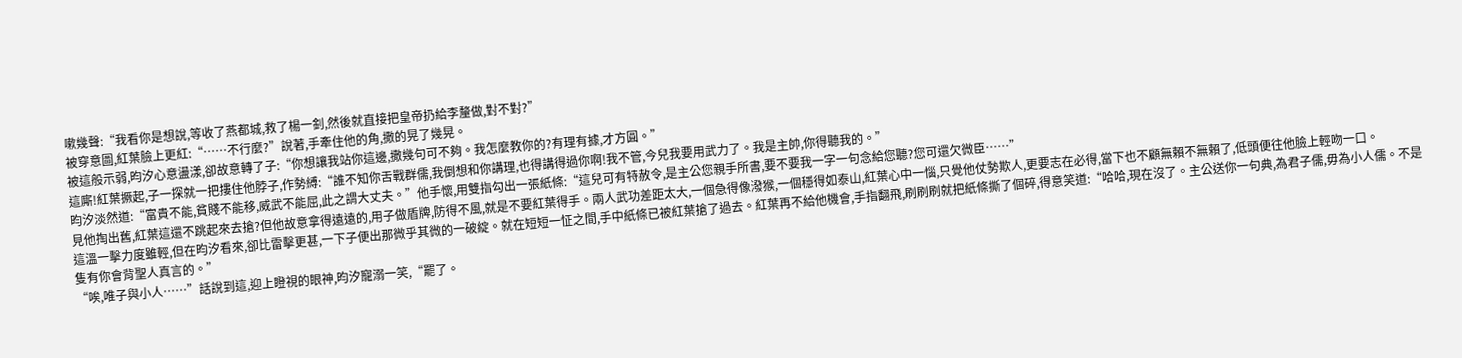嗽幾聲:“我看你是想說,等收了燕都城,救了楊一釗,然後就直接把皇帝扔給李釐做,對不對?”
被穿意圖,紅葉臉上更紅:“……不行麼?”說著,手牽住他的角,撒的晃了幾晃。
被這般示弱,昀汐心意盪漾,卻故意轉了子:“你想讓我站你這邊,撒幾句可不夠。我怎麼教你的?有理有據,才方圓。”
這廝!紅葉撅起,子一探就一把摟住他脖子,作勢縛:“誰不知你舌戰群儒,我倒想和你講理,也得講得過你啊!我不管,今兒我要用武力了。我是主帥,你得聽我的。”
昀汐淡然道:“富貴不能,貧賤不能移,威武不能屈,此之謂大丈夫。”他手懷,用雙指勾出一張紙條:“這兒可有特赦令,是主公您親手所書,要不要我一字一句念給您聽?您可還欠微臣……”
見他掏出舊,紅葉這還不跳起來去搶?但他故意拿得遠遠的,用子做盾牌,防得不風,就是不要紅葉得手。兩人武功差距太大,一個急得像潑猴,一個穩得如泰山,紅葉心中一惱,只覺他仗勢欺人,更要志在必得,當下也不顧無賴不無賴了,低頭便往他臉上輕吻一口。
這溫一擊力度雖輕,但在昀汐看來,卻比雷擊更甚,一下子便出那微乎其微的一破綻。就在短短一怔之間,手中紙條已被紅葉搶了過去。紅葉再不給他機會,手指翻飛,刷刷刷就把紙條撕了個碎,得意笑道:“哈哈,現在沒了。主公送你一句典,為君子儒,毋為小人儒。不是隻有你會背聖人真言的。”
“唉,唯子與小人……”話說到這,迎上瞪視的眼神,昀汐寵溺一笑,“罷了。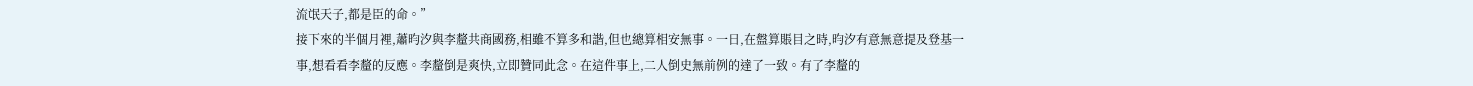流氓天子,都是臣的命。”
接下來的半個月裡,蕭昀汐與李釐共商國務,相雖不算多和諧,但也總算相安無事。一日,在盤算賬目之時,昀汐有意無意提及登基一事,想看看李釐的反應。李釐倒是爽快,立即贊同此念。在這件事上,二人倒史無前例的達了一致。有了李釐的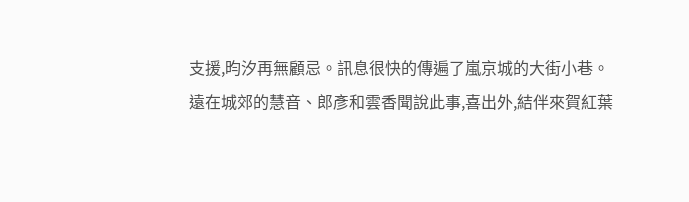支援,昀汐再無顧忌。訊息很快的傳遍了嵐京城的大街小巷。
遠在城郊的慧音、郎彥和雲香聞說此事,喜出外,結伴來賀紅葉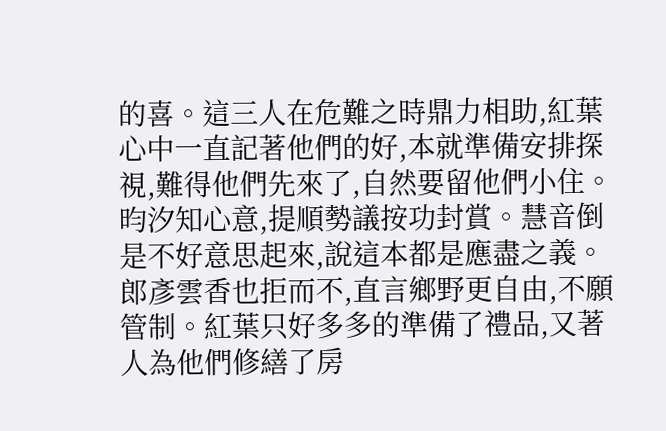的喜。這三人在危難之時鼎力相助,紅葉心中一直記著他們的好,本就準備安排探視,難得他們先來了,自然要留他們小住。昀汐知心意,提順勢議按功封賞。慧音倒是不好意思起來,說這本都是應盡之義。郎彥雲香也拒而不,直言鄉野更自由,不願管制。紅葉只好多多的準備了禮品,又著人為他們修繕了房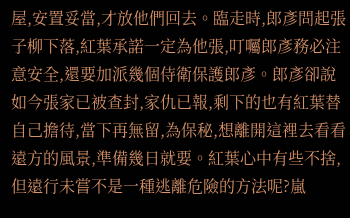屋,安置妥當,才放他們回去。臨走時,郎彥問起張子柳下落,紅葉承諾一定為他張,叮囑郎彥務必注意安全,還要加派幾個侍衛保護郎彥。郎彥卻說如今張家已被查封,家仇已報,剩下的也有紅葉替自己擔待,當下再無留,為保秘,想離開這裡去看看遠方的風景,準備幾日就要。紅葉心中有些不捨,但遠行未嘗不是一種逃離危險的方法呢?嵐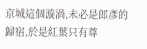京城這個漩渦,未必是郎彥的歸宿,於是紅葉只有尊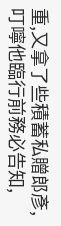重,又拿了些積蓄私贈郎彥,叮嚀他臨行前務必告知,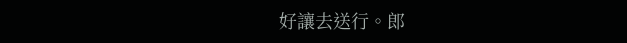好讓去送行。郎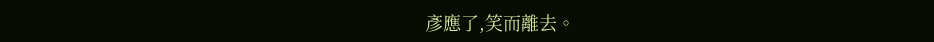彥應了,笑而離去。